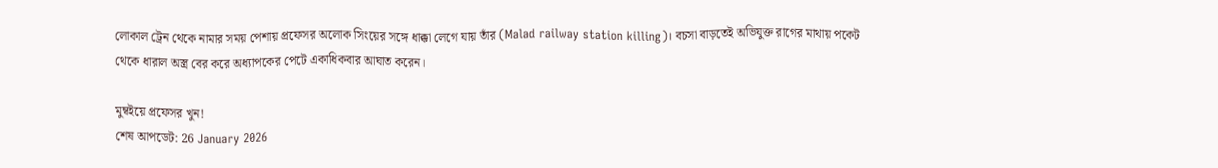লোকাল ট্রেন থেকে নামার সময় পেশায় প্রফেসর অলোক সিংয়ের সঙ্গে ধাক্কা লেগে যায় তাঁর (Malad railway station killing)। বচসা বাড়তেই অভিযুক্ত রাগের মাথায় পকেট থেকে ধারাল অস্ত্র বের করে অধ্যাপকের পেটে একাধিকবার আঘাত করেন।

মুম্বইয়ে প্রফেসর খুন!
শেষ আপডেট: 26 January 2026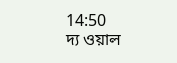14:50
দ্য ওয়াল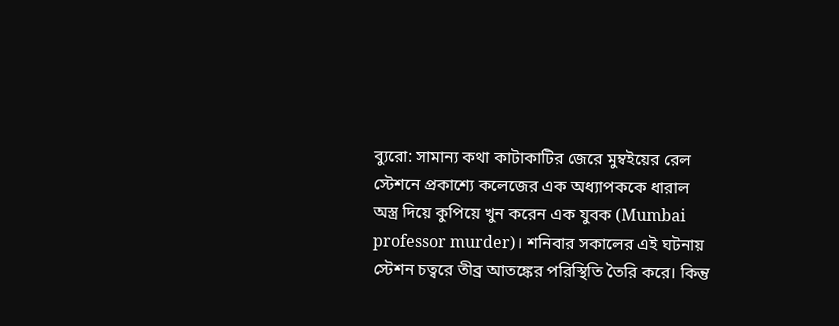ব্যুরো: সামান্য কথা কাটাকাটির জেরে মুম্বইয়ের রেল স্টেশনে প্রকাশ্যে কলেজের এক অধ্যাপককে ধারাল অস্ত্র দিয়ে কুপিয়ে খুন করেন এক যুবক (Mumbai professor murder)। শনিবার সকালের এই ঘটনায় স্টেশন চত্বরে তীব্র আতঙ্কের পরিস্থিতি তৈরি করে। কিন্তু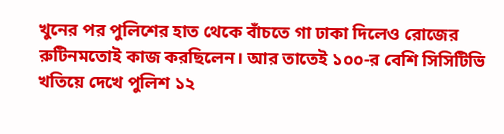খুনের পর পুলিশের হাত থেকে বাঁচতে গা ঢাকা দিলেও রোজের রুটিনমতোই কাজ করছিলেন। আর তাতেই ১০০-র বেশি সিসিটিভি খতিয়ে দেখে পুলিশ ১২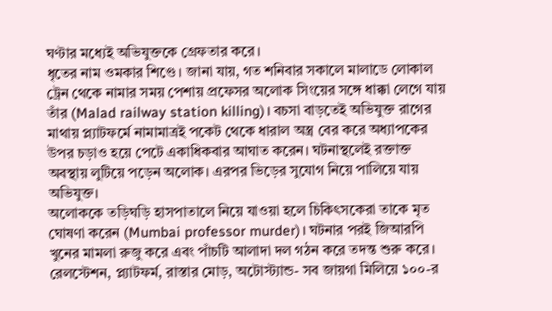ঘণ্টার মধ্যেই অভিযুক্তকে গ্রেফতার করে।
ধৃতের নাম ওমকার শিণ্ডে। জানা যায়, গত শনিবার সকালে মালাডে লোকাল ট্রেন থেকে নামার সময় পেশায় প্রফেসর অলোক সিংয়ের সঙ্গে ধাক্কা লেগে যায় তাঁর (Malad railway station killing)। বচসা বাড়তেই অভিযুক্ত রাগের মাথায় প্ল্যাটফর্মে নামামাত্রই পকেট থেকে ধারাল অস্ত্র বের করে অধ্যাপকের উপর চড়াও হয়ে পেটে একাধিকবার আঘাত করেন। ঘটনাস্থলেই রক্তাক্ত অবস্থায় লুটিয়ে পড়েন অলোক। এরপর ভিড়ের সুযোগ নিয়ে পালিয়ে যায় অভিযুক্ত।
অলোককে তড়িঘড়ি হাসপাতালে নিয়ে যাওয়া হলে চিকিৎসকেরা তাকে মৃত ঘোষণা করেন (Mumbai professor murder)। ঘটনার পরই জিআরপি খুনের মামলা রুজু করে এবং পাঁচটি আলাদা দল গঠন করে তদন্ত শুরু করে। রেলস্টেশন, প্ল্যাটফর্ম, রাস্তার মোড়, অটোস্ট্যান্ড- সব জায়গা মিলিয়ে ১০০-র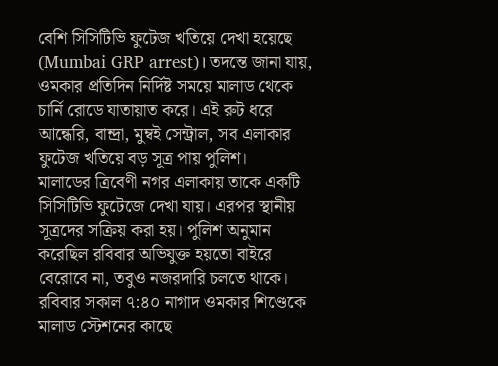বেশি সিসিটিভি ফুটেজ খতিয়ে দেখা হয়েছে (Mumbai GRP arrest)। তদন্তে জানা যায়, ওমকার প্রতিদিন নির্দিষ্ট সময়ে মালাড থেকে চার্নি রোডে যাতায়াত করে। এই রুট ধরে আন্ধেরি, বান্দ্রা, মুম্বই সেন্ট্রাল, সব এলাকার ফুটেজ খতিয়ে বড় সূত্র পায় পুলিশ।
মালাডের ত্রিবেণী নগর এলাকায় তাকে একটি সিসিটিভি ফুটেজে দেখা যায়। এরপর স্থানীয় সূত্রদের সক্রিয় করা হয়। পুলিশ অনুমান করেছিল রবিবার অভিযুক্ত হয়তো বাইরে বেরোবে না, তবুও নজরদারি চলতে থাকে। রবিবার সকাল ৭:৪০ নাগাদ ওমকার শিণ্ডেকে মালাড স্টেশনের কাছে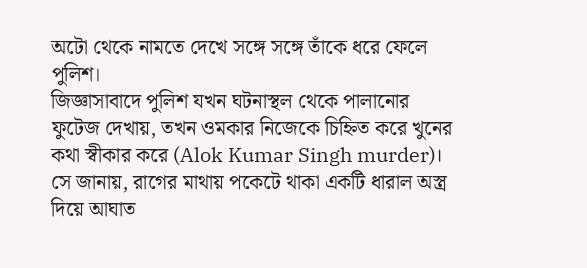অটো থেকে নামতে দেখে সঙ্গে সঙ্গে তাঁকে ধরে ফেলে পুলিশ।
জিজ্ঞাসাবাদে পুলিশ যখন ঘটনাস্থল থেকে পালানোর ফুটেজ দেখায়, তখন ওমকার নিজেকে চিহ্নিত করে খুনের কথা স্বীকার করে (Alok Kumar Singh murder)। সে জানায়, রাগের মাথায় পকেটে থাকা একটি ধারাল অস্ত্র দিয়ে আঘাত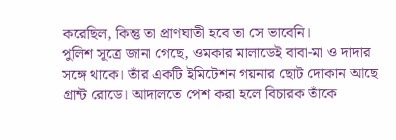করেছিল, কিন্তু তা প্রাণঘাতী হবে তা সে ভাবেনি।
পুলিশ সূত্রে জানা গেছে, ওমকার মালাডেই বাবা-মা ও দাদার সঙ্গে থাকে। তাঁর একটি ইমিটেশন গয়নার ছোট দোকান আছে গ্রান্ট রোডে। আদালতে পেশ করা হলে বিচারক তাঁকে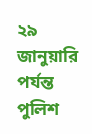২৯ জানুয়ারি পর্যন্ত পুলিশ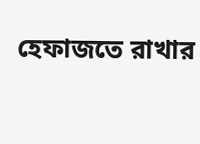হেফাজতে রাখার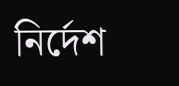নির্দেশ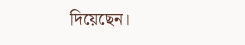দিয়েছেন।